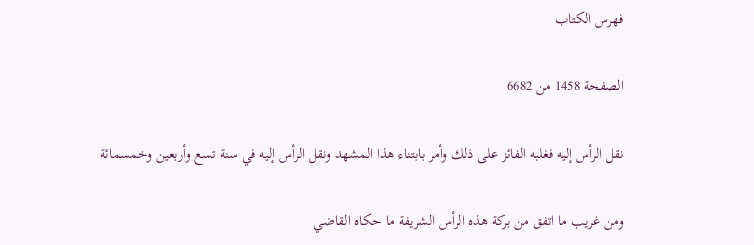فهرس الكتاب

الصفحة 1458 من 6682

نقل الرأس إليه فغلبه الفائز على ذلك وأمر بابتناء هذا المشهد ونقل الرأس إليه في سنة تسع وأربعين وخمسمائة

ومن غريب ما اتفق من بركة هذه الرأس الشريفة ما حكاه القاضي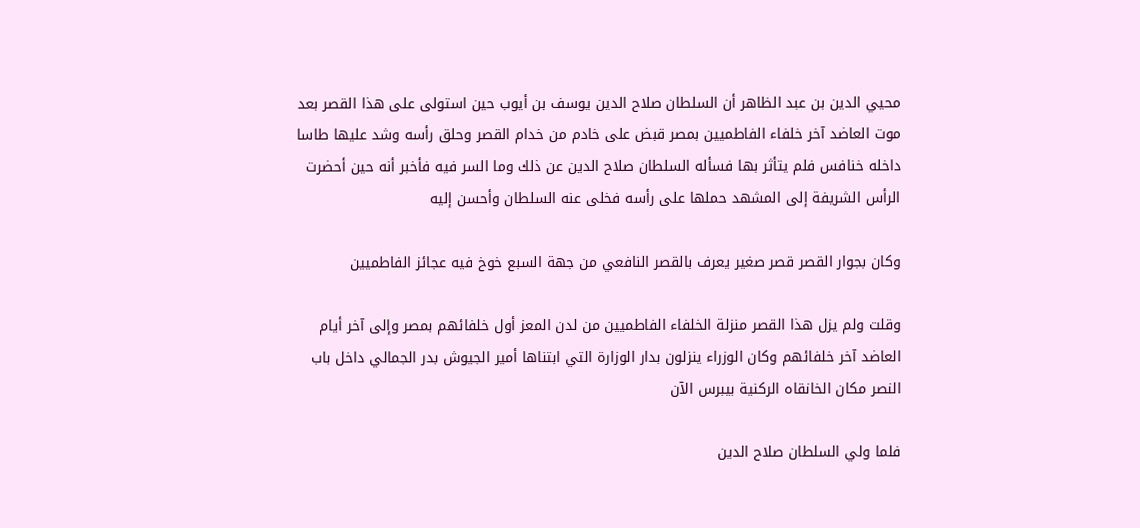محيي الدين بن عبد الظاهر أن السلطان صلاح الدين يوسف بن أيوب حين استولى على هذا القصر بعد موت العاضد آخر خلفاء الفاطميين بمصر قبض على خادم من خدام القصر وحلق رأسه وشد عليها طاسا داخله خنافس فلم يتأثر بها فسأله السلطان صلاح الدين عن ذلك وما السر فيه فأخبر أنه حين أحضرت الرأس الشريفة إلى المشهد حملها على رأسه فخلى عنه السلطان وأحسن إليه

وكان بجوار القصر قصر صغير يعرف بالقصر النافعي من جهة السبع خوخ فيه عجائز الفاطميين

وقلت ولم يزل هذا القصر منزلة الخلفاء الفاطميين من لدن المعز أول خلفائهم بمصر وإلى آخر أيام العاضد آخر خلفائهم وكان الوزراء ينزلون بدار الوزارة التي ابتناها أمير الجيوش بدر الجمالي داخل باب النصر مكان الخانقاه الركنية بيبرس الآن

فلما ولي السلطان صلاح الدين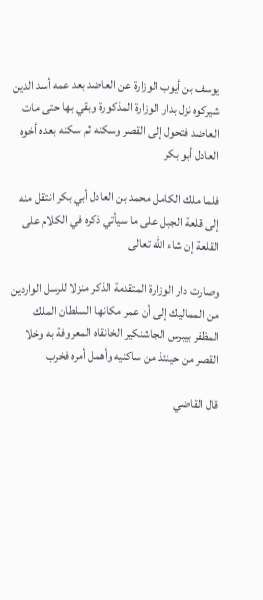يوسف بن أيوب الوزارة عن العاضد بعد عمه أسد الدين شيركوه نزل بدار الوزارة المذكورة وبقي بها حتى مات العاضد فتحول إلى القصر وسكنه ثم سكنه بعده أخوه العادل أبو بكر

فلما ملك الكامل محمد بن العادل أبي بكر انتقل منه إلى قلعة الجبل على ما سيأتي ذكره في الكلام على القلعة إن شاء الله تعالى

وصارت دار الوزارة المتقدمة الذكر منزلا للرسل الواردين من المماليك إلى أن عمر مكانها السلطان الملك المظفر بيبرس الجاشنكير الخانقاه المعروفة به وخلا القصر من حينئذ من ساكنيه وأهمل أمره فخرب

قال القاضي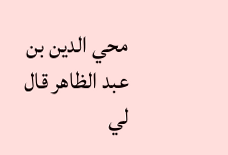محي الدين بن عبد الظاهر قال لي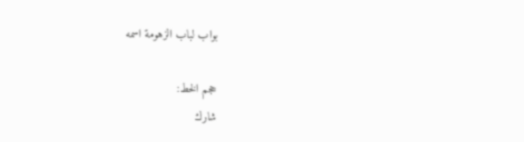بواب لباب الزهومة اسمه

حجم الخط:
شارك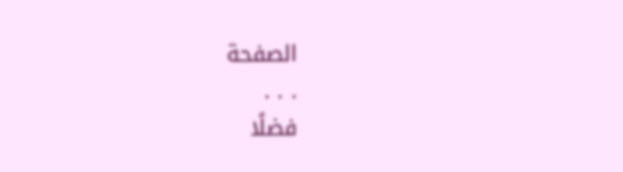الصفحة
. . .
فضلًا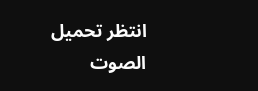انتظر تحميل الصوت